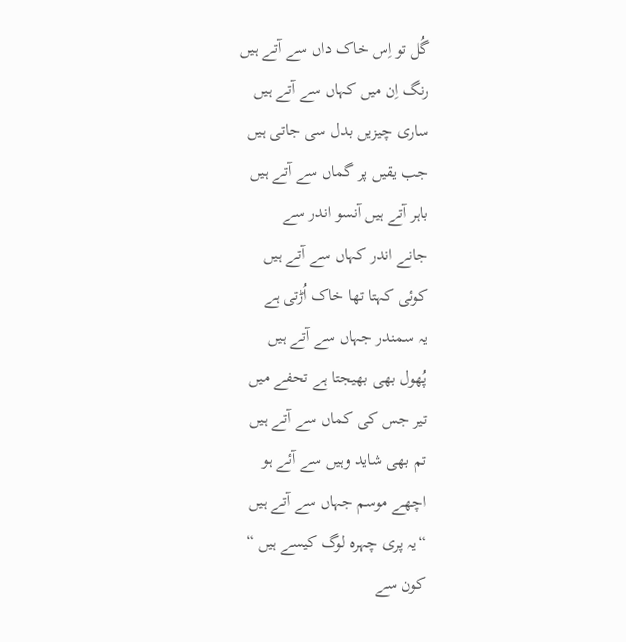گُل تو اِس خاک داں سے آتے ہیں
رنگ اِن میں کہاں سے آتے ہیں
ساری چیزیں بدل سی جاتی ہیں
جب یقیں پر گماں سے آتے ہیں
باہر آتے ہیں آنسو اندر سے
جانے اندر کہاں سے آتے ہیں
کوئی کہتا تھا خاک اُڑتی ہے
یہ سمندر جہاں سے آتے ہیں
پُھول بھی بھیجتا ہے تحفے میں
تیر جس کی کماں سے آتے ہیں
تم بھی شاید وہیں سے آئے ہو
اچھے موسم جہاں سے آتے ہیں
“یہ پری چہرہ لوگ کیسے ہیں “
کون سے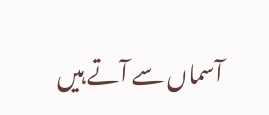آسماں سے آتے ہیں